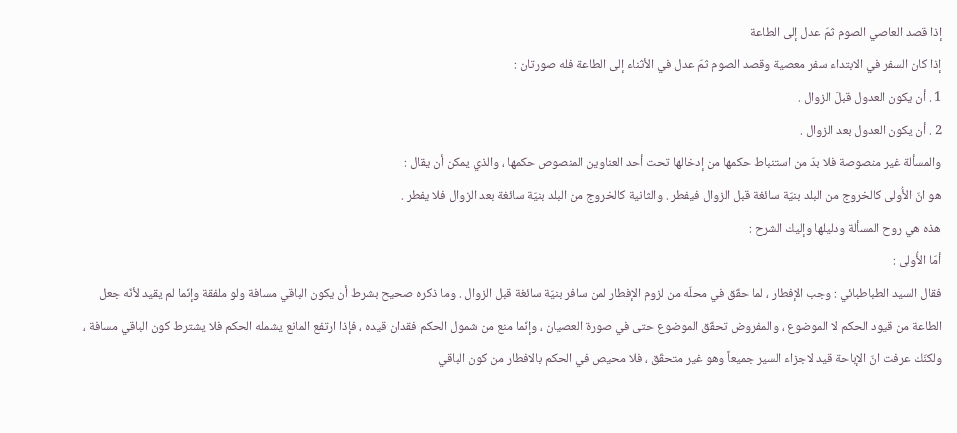إذا قصد العاصي الصوم ثمّ عدل إلى الطاعة
إذا كان السفر في الابتداء سفر معصية وقصد الصوم ثمّ عدل في الأثناء إلى الطاعة فله صورتان :
1 . أن يكون العدول قبلَ الزوال .
2 . أن يكون العدول بعد الزوال .
والمسألة غير منصوصة فلا بدّ من استنباط حكمها من إدخالها تحت أحد العناوين المنصوص حكمها ، والذي يمكن أن يقال :
هو انّ الأُولى كالخروج من البلد بنيّة سائغة قبل الزوال فيفطر . والثانية كالخروج من البلد بنيّة سائغة بعد الزوال فلا يفطر .
هذه هي روح المسألة ودليلها وإليك الشرح :
أمّا الأُولى :
فقال السيد الطباطبائي : وجب الإفطار ، لما حقّق في محلّه من لزوم الإفطار لمن سافر بنيّة سائغة قبل الزوال . وما ذكره صحيح بشرط أن يكون الباقي مسافة ولو ملفقة وإنّما لم يقيد لأنّه جعل الطاعة من قيود الحكم لا الموضوع ، والمفروض تحقّق الموضوع حتى في صورة العصيان ، وإنّما منع من شمول الحكم فقدان قيده ، فإذا ارتفع المانع يشمله الحكم فلا يشترط كون الباقي مسافة ، ولكنّك عرفت انّ الإباحة قيد لاجزاء السير جميعاً وهو غير متحقّق ، فلا محيص في الحكم بالافطار من كون الباقي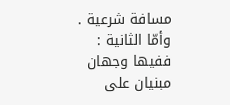مسافة شرعية .
وأمّا الثانية :
ففيها وجهان مبنيان على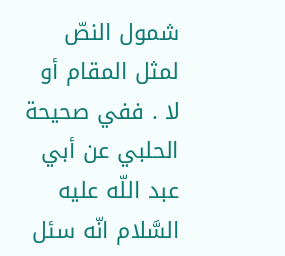شمول النصّ لمثل المقام أو لا . ففي صحيحة الحلبي عن أبي عبد اللّه عليه السَّلام انّه سئل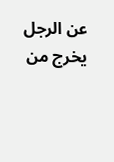عن الرجل يخرج من